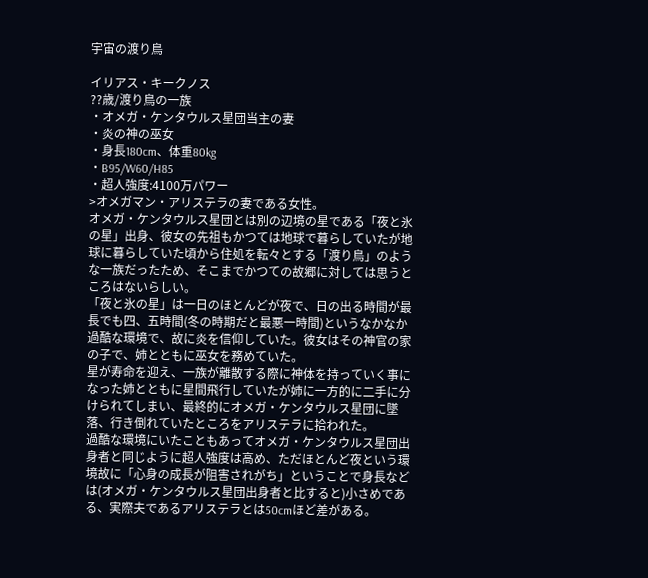宇宙の渡り鳥

イリアス・キークノス
??歳/渡り鳥の一族
・オメガ・ケンタウルス星団当主の妻
・炎の神の巫女
・身長180cm、体重80kg
・B95/W60/H85
・超人強度:4100万パワー
>オメガマン・アリステラの妻である女性。
オメガ・ケンタウルス星団とは別の辺境の星である「夜と氷の星」出身、彼女の先祖もかつては地球で暮らしていたが地球に暮らしていた頃から住処を転々とする「渡り鳥」のような一族だったため、そこまでかつての故郷に対しては思うところはないらしい。
「夜と氷の星」は一日のほとんどが夜で、日の出る時間が最長でも四、五時間(冬の時期だと最悪一時間)というなかなか過酷な環境で、故に炎を信仰していた。彼女はその神官の家の子で、姉とともに巫女を務めていた。
星が寿命を迎え、一族が離散する際に神体を持っていく事になった姉とともに星間飛行していたが姉に一方的に二手に分けられてしまい、最終的にオメガ・ケンタウルス星団に墜落、行き倒れていたところをアリステラに拾われた。
過酷な環境にいたこともあってオメガ・ケンタウルス星団出身者と同じように超人強度は高め、ただほとんど夜という環境故に「心身の成長が阻害されがち」ということで身長などは(オメガ・ケンタウルス星団出身者と比すると)小さめである、実際夫であるアリステラとは50cmほど差がある。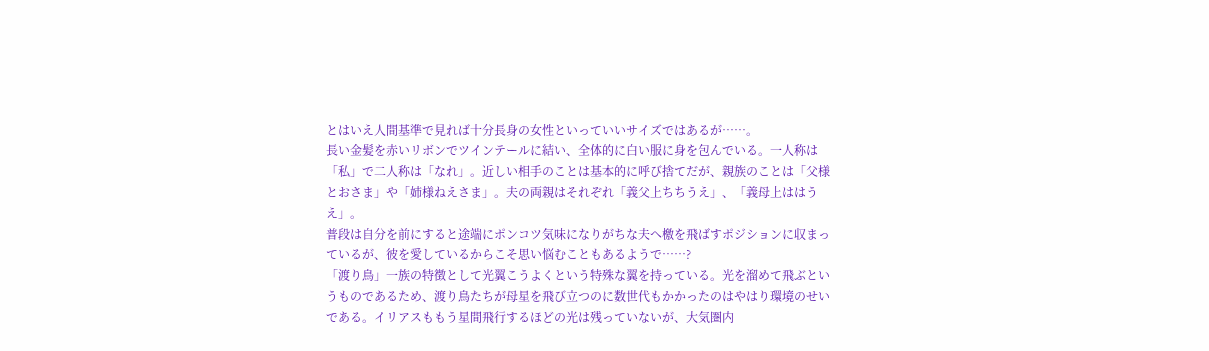とはいえ人間基準で見れば十分長身の女性といっていいサイズではあるが……。
長い金髪を赤いリボンでツインテールに結い、全体的に白い服に身を包んでいる。一人称は「私」で二人称は「なれ」。近しい相手のことは基本的に呼び捨てだが、親族のことは「父様とおさま」や「姉様ねえさま」。夫の両親はそれぞれ「義父上ちちうえ」、「義母上ははうえ」。
普段は自分を前にすると途端にポンコツ気味になりがちな夫へ檄を飛ばすポジションに収まっているが、彼を愛しているからこそ思い悩むこともあるようで……?
「渡り鳥」一族の特徴として光翼こうよくという特殊な翼を持っている。光を溜めて飛ぶというものであるため、渡り鳥たちが母星を飛び立つのに数世代もかかったのはやはり環境のせいである。イリアスももう星間飛行するほどの光は残っていないが、大気圏内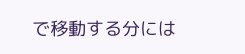で移動する分には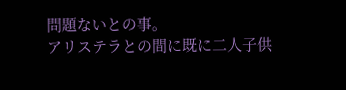問題ないとの事。
アリステラとの間に既に二人子供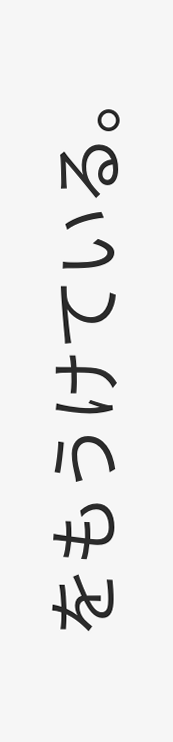をもうけている。